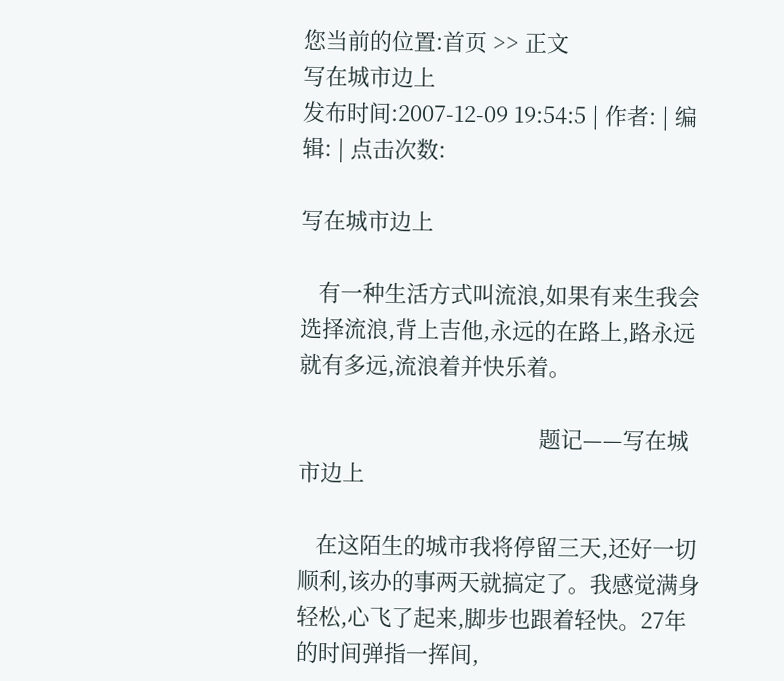您当前的位置:首页 >> 正文
写在城市边上
发布时间:2007-12-09 19:54:5 | 作者: | 编辑: | 点击次数:

写在城市边上

   有一种生活方式叫流浪,如果有来生我会选择流浪,背上吉他,永远的在路上,路永远就有多远,流浪着并快乐着。

                                        题记——写在城市边上

   在这陌生的城市我将停留三天,还好一切顺利,该办的事两天就搞定了。我感觉满身轻松,心飞了起来,脚步也跟着轻快。27年的时间弹指一挥间,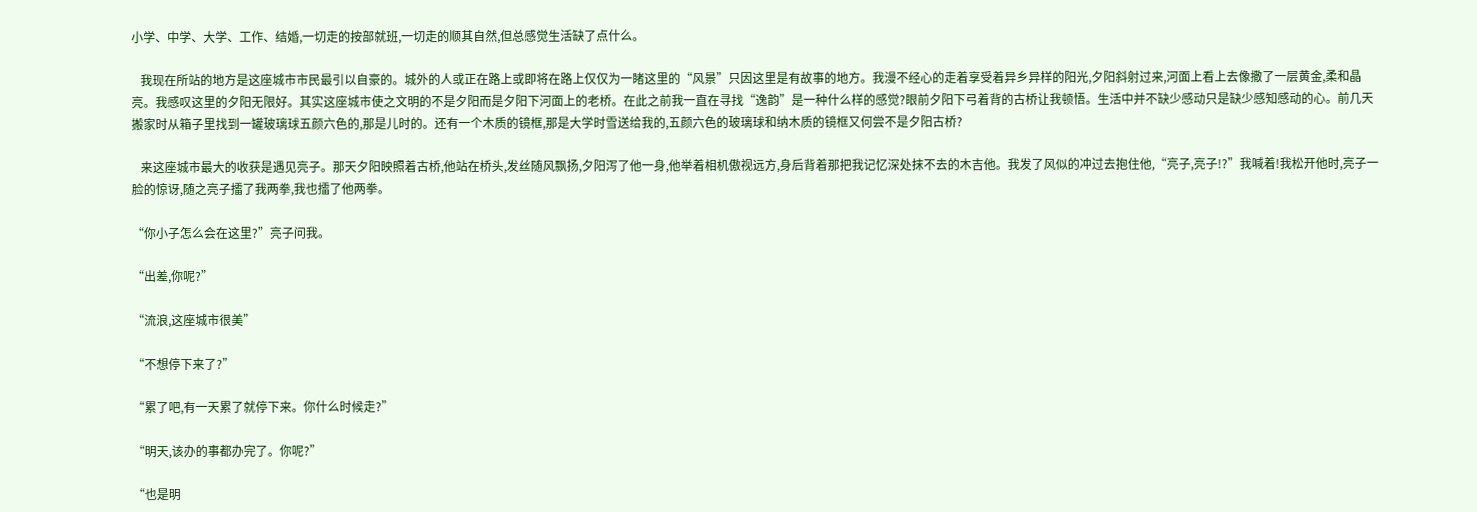小学、中学、大学、工作、结婚,一切走的按部就班,一切走的顺其自然,但总感觉生活缺了点什么。

   我现在所站的地方是这座城市市民最引以自豪的。城外的人或正在路上或即将在路上仅仅为一睹这里的“风景”只因这里是有故事的地方。我漫不经心的走着享受着异乡异样的阳光,夕阳斜射过来,河面上看上去像撒了一层黄金,柔和晶亮。我感叹这里的夕阳无限好。其实这座城市使之文明的不是夕阳而是夕阳下河面上的老桥。在此之前我一直在寻找“逸韵”是一种什么样的感觉?眼前夕阳下弓着背的古桥让我顿悟。生活中并不缺少感动只是缺少感知感动的心。前几天搬家时从箱子里找到一罐玻璃球五颜六色的,那是儿时的。还有一个木质的镜框,那是大学时雪送给我的,五颜六色的玻璃球和纳木质的镜框又何尝不是夕阳古桥?

   来这座城市最大的收获是遇见亮子。那天夕阳映照着古桥,他站在桥头,发丝随风飘扬,夕阳泻了他一身,他举着相机傲视远方,身后背着那把我记忆深处抹不去的木吉他。我发了风似的冲过去抱住他,“亮子,亮子!?”我喊着!我松开他时,亮子一脸的惊讶,随之亮子擂了我两拳,我也擂了他两拳。

“你小子怎么会在这里?”亮子问我。

“出差,你呢?”

“流浪,这座城市很美”

“不想停下来了?”

“累了吧,有一天累了就停下来。你什么时候走?”

“明天,该办的事都办完了。你呢?”

“也是明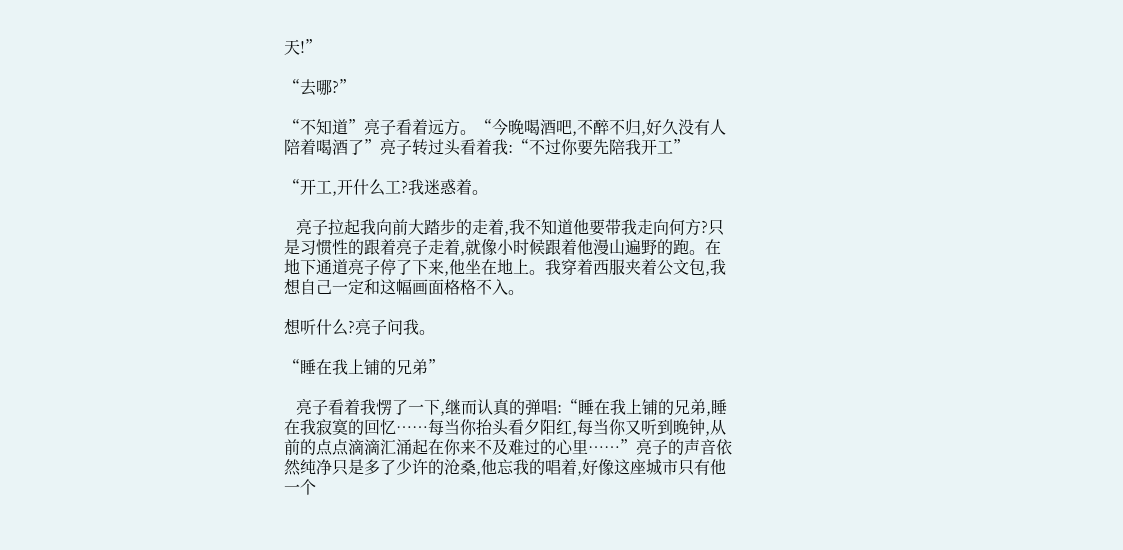天!”

“去哪?”

“不知道”亮子看着远方。“今晚喝酒吧,不醉不归,好久没有人陪着喝酒了”亮子转过头看着我:“不过你要先陪我开工”

“开工,开什么工?我迷惑着。

   亮子拉起我向前大踏步的走着,我不知道他要带我走向何方?只是习惯性的跟着亮子走着,就像小时候跟着他漫山遍野的跑。在地下通道亮子停了下来,他坐在地上。我穿着西服夹着公文包,我想自己一定和这幅画面格格不入。

想听什么?亮子问我。

“睡在我上铺的兄弟”

   亮子看着我愣了一下,继而认真的弹唱:“睡在我上铺的兄弟,睡在我寂寞的回忆……每当你抬头看夕阳红,每当你又听到晚钟,从前的点点滴滴汇涌起在你来不及难过的心里……”亮子的声音依然纯净只是多了少许的沧桑,他忘我的唱着,好像这座城市只有他一个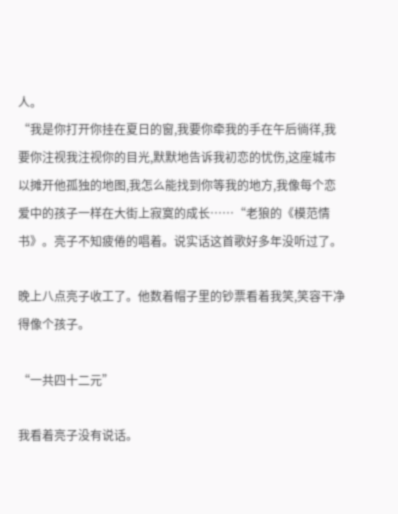人。
“我是你打开你挂在夏日的窗,我要你牵我的手在午后徜徉,我要你注视我注视你的目光,默默地告诉我初恋的忧伤,这座城市以摊开他孤独的地图,我怎么能找到你等我的地方,我像每个恋爱中的孩子一样在大街上寂寞的成长……“老狼的《模范情书》。亮子不知疲倦的唱着。说实话这首歌好多年没听过了。

晚上八点亮子收工了。他数着帽子里的钞票看着我笑,笑容干净得像个孩子。

“一共四十二元”

我看着亮子没有说话。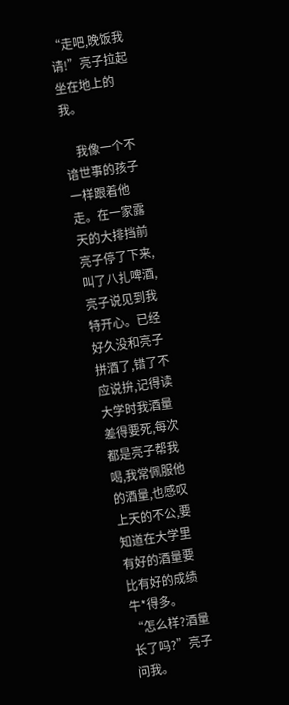“走吧,晚饭我请!”亮子拉起坐在地上的我。

    我像一个不谙世事的孩子一样跟着他走。在一家露天的大排挡前亮子停了下来,叫了八扎啤酒,亮子说见到我特开心。已经好久没和亮子拼酒了,错了不应说拚,记得读大学时我酒量差得要死,每次都是亮子帮我喝,我常佩服他的酒量,也感叹上天的不公,要知道在大学里有好的酒量要比有好的成绩牛*得多。
“怎么样?酒量长了吗?”亮子问我。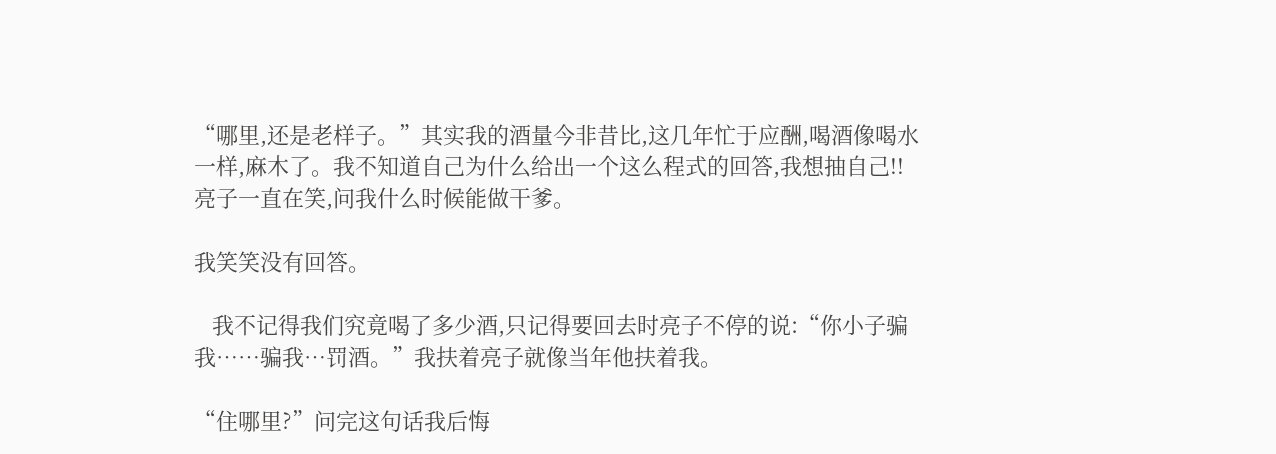“哪里,还是老样子。”其实我的酒量今非昔比,这几年忙于应酬,喝酒像喝水一样,麻木了。我不知道自己为什么给出一个这么程式的回答,我想抽自己!!
亮子一直在笑,问我什么时候能做干爹。

我笑笑没有回答。

   我不记得我们究竟喝了多少酒,只记得要回去时亮子不停的说:“你小子骗我……骗我…罚酒。”我扶着亮子就像当年他扶着我。

“住哪里?”问完这句话我后悔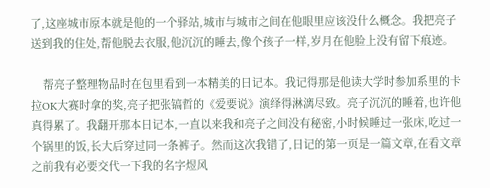了,这座城市原本就是他的一个驿站,城市与城市之间在他眼里应该没什么概念。我把亮子送到我的住处,帮他脱去衣服,他沉沉的睡去,像个孩子一样,岁月在他脸上没有留下痕迹。

    帮亮子整理物品时在包里看到一本精美的日记本。我记得那是他读大学时参加系里的卡拉OK大赛时拿的奖,亮子把张镐哲的《爱要说》演绎得淋漓尽致。亮子沉沉的睡着,也许他真得累了。我翻开那本日记本,一直以来我和亮子之间没有秘密,小时候睡过一张床,吃过一个锅里的饭,长大后穿过同一条裤子。然而这次我错了,日记的第一页是一篇文章,在看文章之前我有必要交代一下我的名字煜风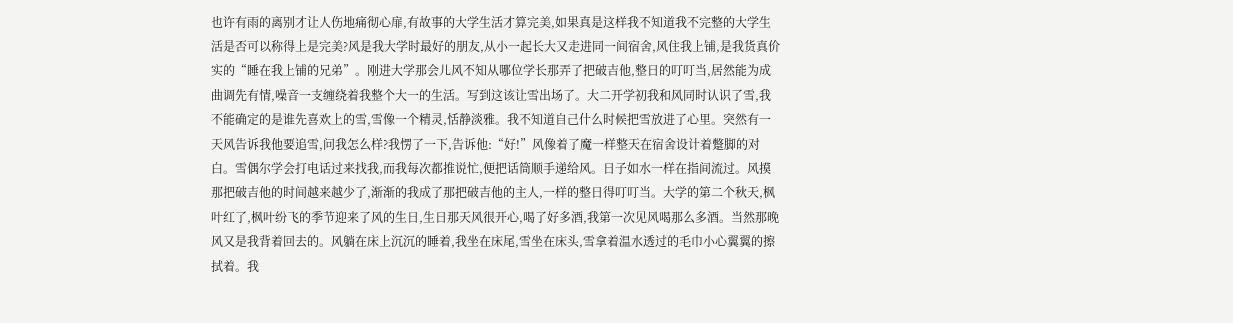也许有雨的离别才让人伤地痛彻心扉,有故事的大学生活才算完美,如果真是这样我不知道我不完整的大学生活是否可以称得上是完美?风是我大学时最好的朋友,从小一起长大又走进同一间宿舍,风住我上铺,是我货真价实的“睡在我上铺的兄弟”。刚进大学那会儿风不知从哪位学长那弄了把破吉他,整日的叮叮当,居然能为成曲调先有情,噪音一支缠绕着我整个大一的生活。写到这该让雪出场了。大二开学初我和风同时认识了雪,我不能确定的是谁先喜欢上的雪,雪像一个精灵,恬静淡雅。我不知道自己什么时候把雪放进了心里。突然有一天风告诉我他要追雪,问我怎么样?我愣了一下,告诉他:“好!”风像着了魔一样整天在宿舍设计着蹩脚的对白。雪偶尔学会打电话过来找我,而我每次都推说忙,便把话筒顺手递给风。日子如水一样在指间流过。风摸那把破吉他的时间越来越少了,渐渐的我成了那把破吉他的主人,一样的整日得叮叮当。大学的第二个秋天,枫叶红了,枫叶纷飞的季节迎来了风的生日,生日那天风很开心,喝了好多酒,我第一次见风喝那么多酒。当然那晚风又是我背着回去的。风躺在床上沉沉的睡着,我坐在床尾,雪坐在床头,雪拿着温水透过的毛巾小心翼翼的擦拭着。我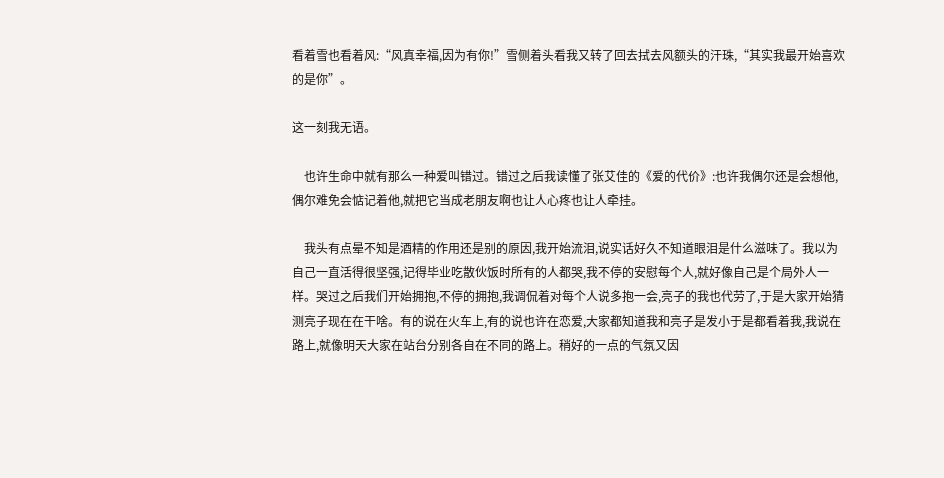看着雪也看着风:“风真幸福,因为有你!”雪侧着头看我又转了回去拭去风额头的汗珠,“其实我最开始喜欢的是你”。

这一刻我无语。

    也许生命中就有那么一种爱叫错过。错过之后我读懂了张艾佳的《爱的代价》:也许我偶尔还是会想他,偶尔难免会惦记着他,就把它当成老朋友啊也让人心疼也让人牵挂。

    我头有点晕不知是酒精的作用还是别的原因,我开始流泪,说实话好久不知道眼泪是什么滋味了。我以为自己一直活得很坚强,记得毕业吃散伙饭时所有的人都哭,我不停的安慰每个人,就好像自己是个局外人一样。哭过之后我们开始拥抱,不停的拥抱,我调侃着对每个人说多抱一会,亮子的我也代劳了,于是大家开始猜测亮子现在在干啥。有的说在火车上,有的说也许在恋爱,大家都知道我和亮子是发小于是都看着我,我说在路上,就像明天大家在站台分别各自在不同的路上。稍好的一点的气氛又因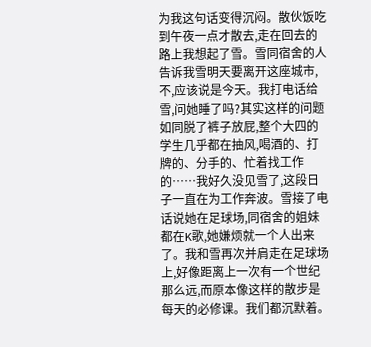为我这句话变得沉闷。散伙饭吃到午夜一点才散去,走在回去的路上我想起了雪。雪同宿舍的人告诉我雪明天要离开这座城市,不,应该说是今天。我打电话给雪,问她睡了吗?其实这样的问题如同脱了裤子放屁,整个大四的学生几乎都在抽风,喝酒的、打牌的、分手的、忙着找工作的……我好久没见雪了,这段日子一直在为工作奔波。雪接了电话说她在足球场,同宿舍的姐妹都在K歌,她嫌烦就一个人出来了。我和雪再次并肩走在足球场上,好像距离上一次有一个世纪那么远,而原本像这样的散步是每天的必修课。我们都沉默着。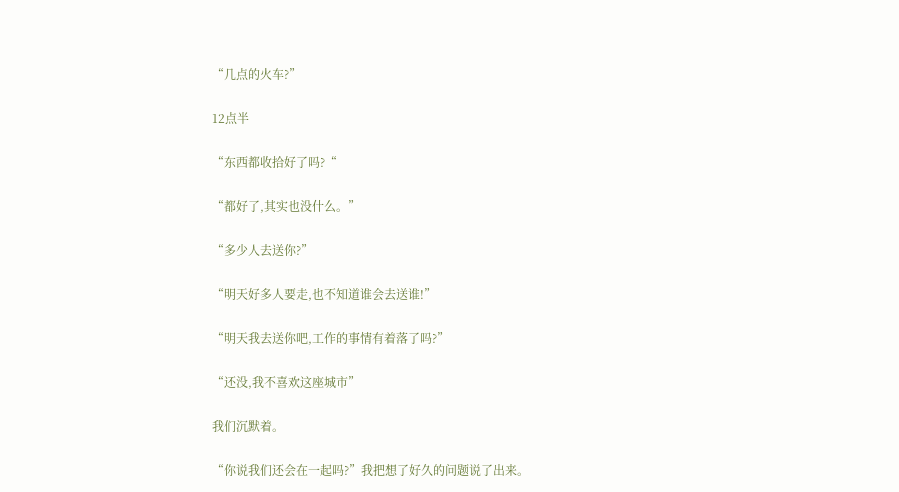“几点的火车?”

12点半

“东西都收拾好了吗?“

“都好了,其实也没什么。”

“多少人去送你?”

“明天好多人要走,也不知道谁会去送谁!”

“明天我去送你吧,工作的事情有着落了吗?”

“还没,我不喜欢这座城市”

我们沉默着。

“你说我们还会在一起吗?”我把想了好久的问题说了出来。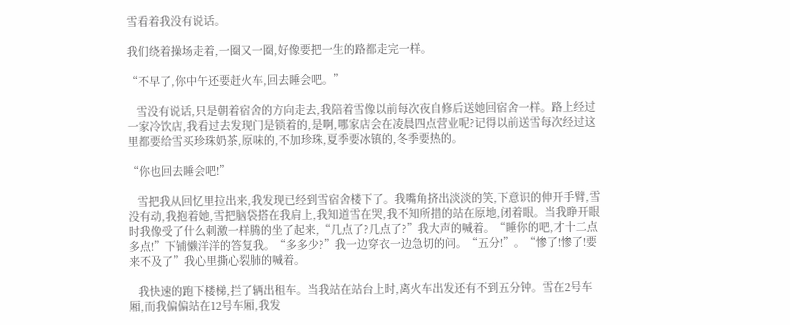雪看着我没有说话。

我们绕着操场走着,一圈又一圈,好像要把一生的路都走完一样。

“不早了,你中午还要赶火车,回去睡会吧。”

   雪没有说话,只是朝着宿舍的方向走去,我陪着雪像以前每次夜自修后送她回宿舍一样。路上经过一家冷饮店,我看过去发现门是锁着的,是啊,哪家店会在凌晨四点营业呢?记得以前送雪每次经过这里都要给雪买珍珠奶茶,原味的,不加珍珠,夏季要冰镇的,冬季要热的。

“你也回去睡会吧!”

   雪把我从回忆里拉出来,我发现已经到雪宿舍楼下了。我嘴角挤出淡淡的笑,下意识的伸开手臂,雪没有动,我抱着她,雪把脑袋搭在我肩上,我知道雪在哭,我不知所措的站在原地,闭着眼。当我睁开眼时我像受了什么刺激一样腾的坐了起来,“几点了?几点了?”我大声的喊着。“睡你的吧,才十二点多点!”下铺懒洋洋的答复我。“多多少?”我一边穿衣一边急切的问。“五分!”。“惨了!惨了!要来不及了”我心里撕心裂肺的喊着。

   我快速的跑下楼梯,拦了辆出租车。当我站在站台上时,离火车出发还有不到五分钟。雪在2号车厢,而我偏偏站在12号车厢,我发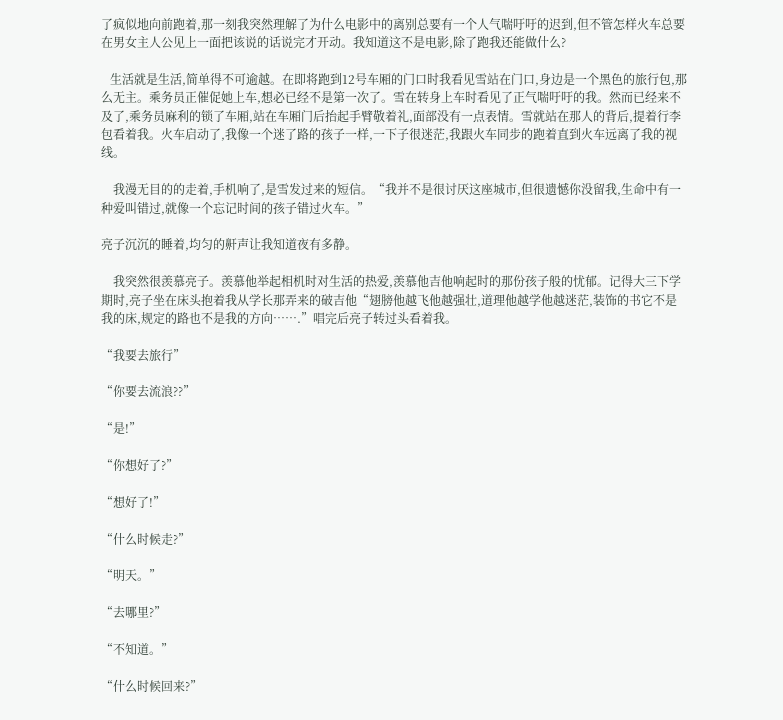了疯似地向前跑着,那一刻我突然理解了为什么电影中的离别总要有一个人气喘吁吁的迟到,但不管怎样火车总要在男女主人公见上一面把该说的话说完才开动。我知道这不是电影,除了跑我还能做什么?

   生活就是生活,简单得不可逾越。在即将跑到12号车厢的门口时我看见雪站在门口,身边是一个黑色的旅行包,那么无主。乘务员正催促她上车,想必已经不是第一次了。雪在转身上车时看见了正气喘吁吁的我。然而已经来不及了,乘务员麻利的锁了车厢,站在车厢门后抬起手臂敬着礼,面部没有一点表情。雪就站在那人的背后,提着行李包看着我。火车启动了,我像一个迷了路的孩子一样,一下子很迷茫,我跟火车同步的跑着直到火车远离了我的视线。

    我漫无目的的走着,手机响了,是雪发过来的短信。“我并不是很讨厌这座城市,但很遗憾你没留我,生命中有一种爱叫错过,就像一个忘记时间的孩子错过火车。”

亮子沉沉的睡着,均匀的鼾声让我知道夜有多静。

    我突然很羡慕亮子。羡慕他举起相机时对生活的热爱,羡慕他吉他响起时的那份孩子般的忧郁。记得大三下学期时,亮子坐在床头抱着我从学长那弄来的破吉他“翅膀他越飞他越强壮,道理他越学他越迷茫,装饰的书它不是我的床,规定的路也不是我的方向…….”唱完后亮子转过头看着我。

“我要去旅行”

“你要去流浪??”

“是!”

“你想好了?”

“想好了!”

“什么时候走?”

“明天。”

“去哪里?”

“不知道。”

“什么时候回来?”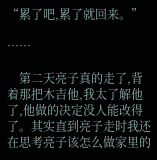“累了吧,累了就回来。”

……

    第二天亮子真的走了,背着那把木吉他,我太了解他了,他做的决定没人能改得了。其实直到亮子走时我还在思考亮子该怎么做家里的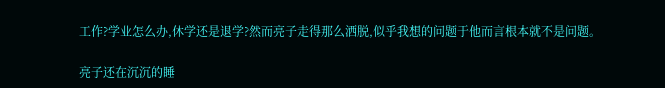工作?学业怎么办,休学还是退学?然而亮子走得那么洒脱,似乎我想的问题于他而言根本就不是问题。

亮子还在沉沉的睡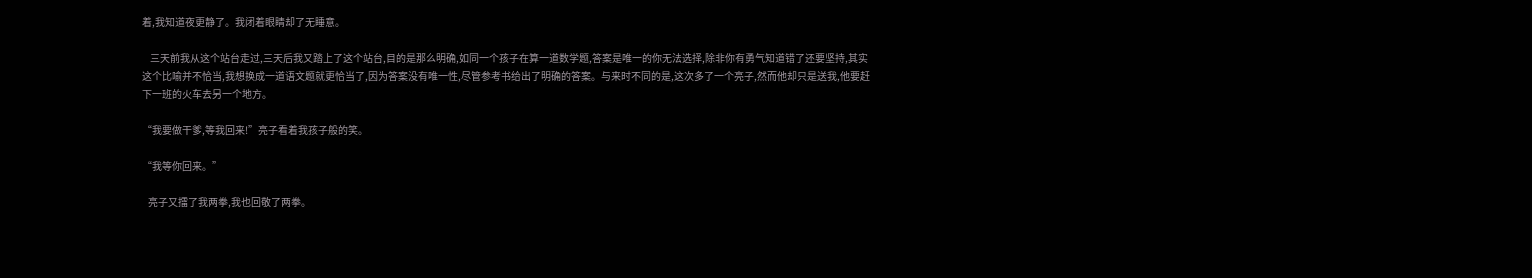着,我知道夜更静了。我闭着眼睛却了无睡意。

    三天前我从这个站台走过,三天后我又踏上了这个站台,目的是那么明确,如同一个孩子在算一道数学题,答案是唯一的你无法选择,除非你有勇气知道错了还要坚持,其实这个比喻并不恰当,我想换成一道语文题就更恰当了,因为答案没有唯一性,尽管参考书给出了明确的答案。与来时不同的是,这次多了一个亮子,然而他却只是送我,他要赶下一班的火车去另一个地方。

“我要做干爹,等我回来!”亮子看着我孩子般的笑。

“我等你回来。”

   亮子又擂了我两拳,我也回敬了两拳。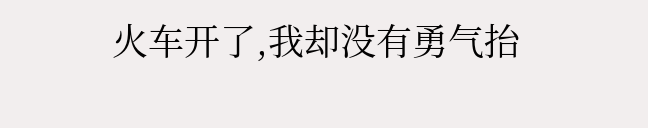火车开了,我却没有勇气抬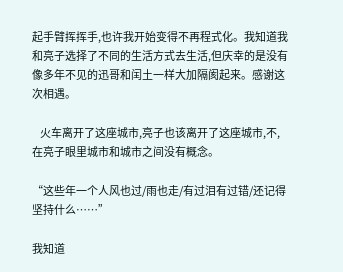起手臂挥挥手,也许我开始变得不再程式化。我知道我和亮子选择了不同的生活方式去生活,但庆幸的是没有像多年不见的迅哥和闰土一样大加隔阂起来。感谢这次相遇。

    火车离开了这座城市,亮子也该离开了这座城市,不,在亮子眼里城市和城市之间没有概念。

“这些年一个人风也过/雨也走/有过泪有过错/还记得坚持什么……”

我知道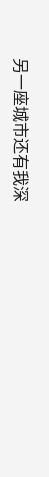另一座城市还有我深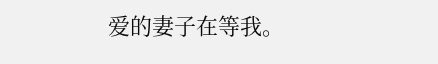爱的妻子在等我。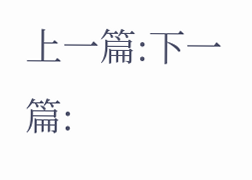上一篇:下一篇: